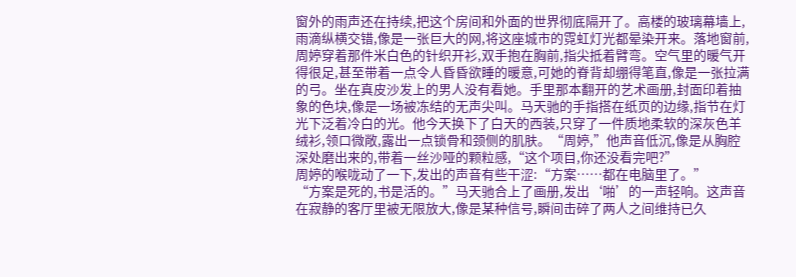窗外的雨声还在持续,把这个房间和外面的世界彻底隔开了。高楼的玻璃幕墙上,雨滴纵横交错,像是一张巨大的网,将这座城市的霓虹灯光都晕染开来。落地窗前,周婷穿着那件米白色的针织开衫,双手抱在胸前,指尖抵着臂弯。空气里的暖气开得很足,甚至带着一点令人昏昏欲睡的暖意,可她的脊背却绷得笔直,像是一张拉满的弓。坐在真皮沙发上的男人没有看她。手里那本翻开的艺术画册,封面印着抽象的色块,像是一场被冻结的无声尖叫。马天驰的手指搭在纸页的边缘,指节在灯光下泛着冷白的光。他今天换下了白天的西装,只穿了一件质地柔软的深灰色羊绒衫,领口微敞,露出一点锁骨和颈侧的肌肤。“周婷,”他声音低沉,像是从胸腔深处磨出来的,带着一丝沙哑的颗粒感,“这个项目,你还没看完吧?”
周婷的喉咙动了一下,发出的声音有些干涩:“方案……都在电脑里了。”
“方案是死的,书是活的。”马天驰合上了画册,发出‘啪’的一声轻响。这声音在寂静的客厅里被无限放大,像是某种信号,瞬间击碎了两人之间维持已久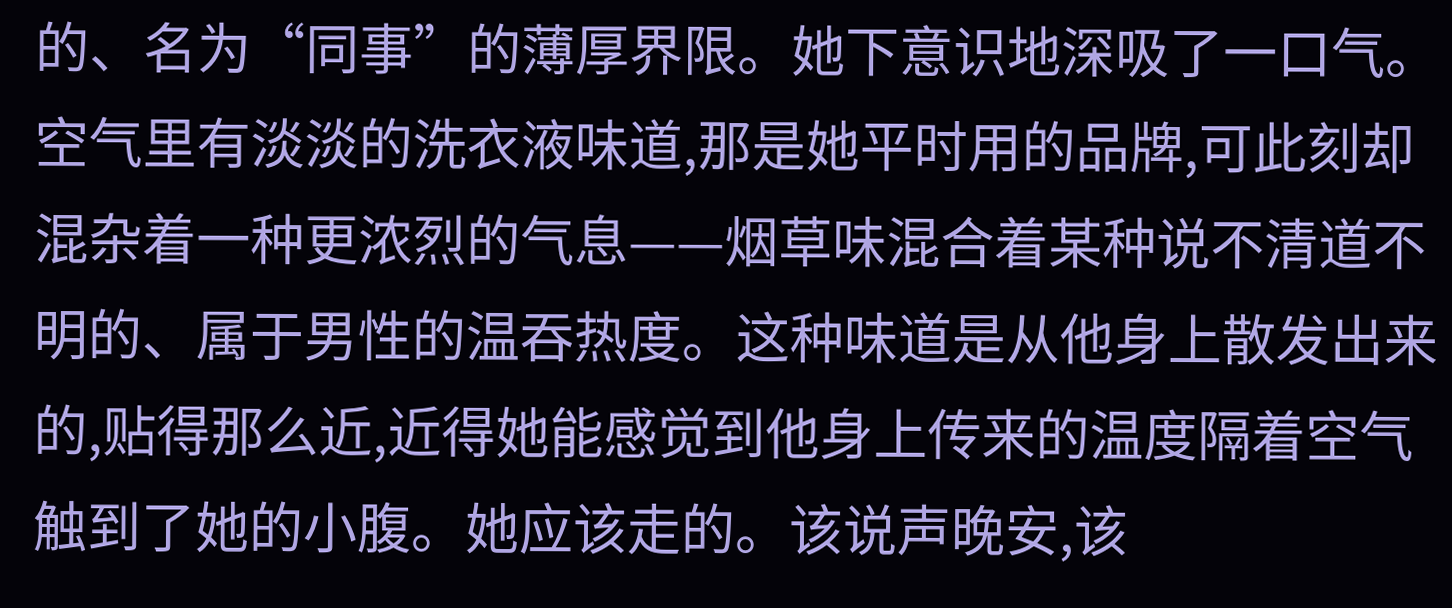的、名为“同事”的薄厚界限。她下意识地深吸了一口气。空气里有淡淡的洗衣液味道,那是她平时用的品牌,可此刻却混杂着一种更浓烈的气息——烟草味混合着某种说不清道不明的、属于男性的温吞热度。这种味道是从他身上散发出来的,贴得那么近,近得她能感觉到他身上传来的温度隔着空气触到了她的小腹。她应该走的。该说声晚安,该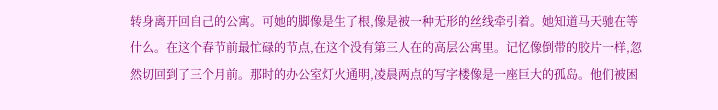转身离开回自己的公寓。可她的脚像是生了根,像是被一种无形的丝线牵引着。她知道马天驰在等什么。在这个春节前最忙碌的节点,在这个没有第三人在的高层公寓里。记忆像倒带的胶片一样,忽然切回到了三个月前。那时的办公室灯火通明,凌晨两点的写字楼像是一座巨大的孤岛。他们被困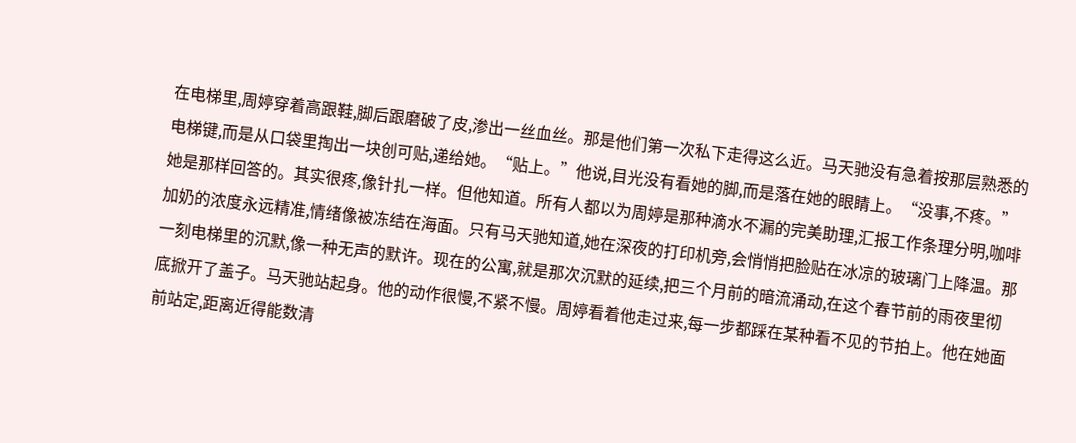在电梯里,周婷穿着高跟鞋,脚后跟磨破了皮,渗出一丝血丝。那是他们第一次私下走得这么近。马天驰没有急着按那层熟悉的电梯键,而是从口袋里掏出一块创可贴,递给她。“贴上。”他说,目光没有看她的脚,而是落在她的眼睛上。“没事,不疼。”她是那样回答的。其实很疼,像针扎一样。但他知道。所有人都以为周婷是那种滴水不漏的完美助理,汇报工作条理分明,咖啡加奶的浓度永远精准,情绪像被冻结在海面。只有马天驰知道,她在深夜的打印机旁,会悄悄把脸贴在冰凉的玻璃门上降温。那一刻电梯里的沉默,像一种无声的默许。现在的公寓,就是那次沉默的延续,把三个月前的暗流涌动,在这个春节前的雨夜里彻底掀开了盖子。马天驰站起身。他的动作很慢,不紧不慢。周婷看着他走过来,每一步都踩在某种看不见的节拍上。他在她面前站定,距离近得能数清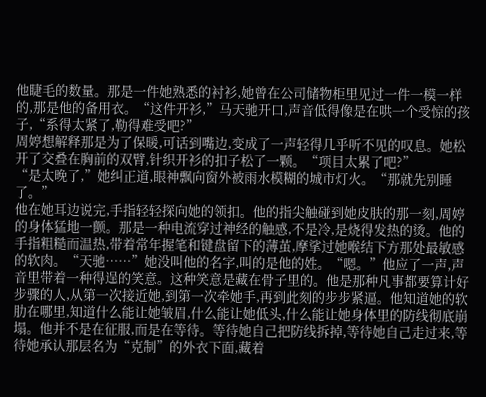他睫毛的数量。那是一件她熟悉的衬衫,她曾在公司储物柜里见过一件一模一样的,那是他的备用衣。“这件开衫,”马天驰开口,声音低得像是在哄一个受惊的孩子,“系得太紧了,勒得难受吧?”
周婷想解释那是为了保暖,可话到嘴边,变成了一声轻得几乎听不见的叹息。她松开了交叠在胸前的双臂,针织开衫的扣子松了一颗。“项目太累了吧?”
“是太晚了,”她纠正道,眼神飘向窗外被雨水模糊的城市灯火。“那就先别睡了。”
他在她耳边说完,手指轻轻探向她的领扣。他的指尖触碰到她皮肤的那一刻,周婷的身体猛地一颤。那是一种电流穿过神经的触感,不是冷,是烧得发热的烫。他的手指粗糙而温热,带着常年握笔和键盘留下的薄茧,摩挲过她喉结下方那处最敏感的软肉。“天驰……”她没叫他的名字,叫的是他的姓。“嗯。”他应了一声,声音里带着一种得逞的笑意。这种笑意是藏在骨子里的。他是那种凡事都要算计好步骤的人,从第一次接近她,到第一次牵她手,再到此刻的步步紧逼。他知道她的软肋在哪里,知道什么能让她皱眉,什么能让她低头,什么能让她身体里的防线彻底崩塌。他并不是在征服,而是在等待。等待她自己把防线拆掉,等待她自己走过来,等待她承认那层名为“克制”的外衣下面,藏着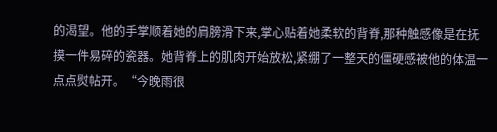的渴望。他的手掌顺着她的肩膀滑下来,掌心贴着她柔软的背脊,那种触感像是在抚摸一件易碎的瓷器。她背脊上的肌肉开始放松,紧绷了一整天的僵硬感被他的体温一点点熨帖开。“今晚雨很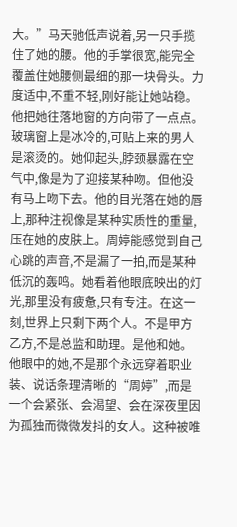大。”马天驰低声说着,另一只手揽住了她的腰。他的手掌很宽,能完全覆盖住她腰侧最细的那一块骨头。力度适中,不重不轻,刚好能让她站稳。他把她往落地窗的方向带了一点点。玻璃窗上是冰冷的,可贴上来的男人是滚烫的。她仰起头,脖颈暴露在空气中,像是为了迎接某种吻。但他没有马上吻下去。他的目光落在她的唇上,那种注视像是某种实质性的重量,压在她的皮肤上。周婷能感觉到自己心跳的声音,不是漏了一拍,而是某种低沉的轰鸣。她看着他眼底映出的灯光,那里没有疲惫,只有专注。在这一刻,世界上只剩下两个人。不是甲方乙方,不是总监和助理。是他和她。他眼中的她,不是那个永远穿着职业装、说话条理清晰的“周婷”,而是一个会紧张、会渴望、会在深夜里因为孤独而微微发抖的女人。这种被唯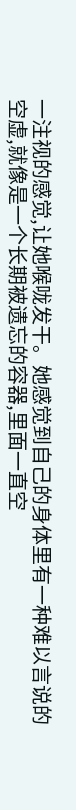一注视的感觉,让她喉咙发干。她感觉到自己的身体里有一种难以言说的空虚,就像是一个长期被遗忘的容器,里面一直空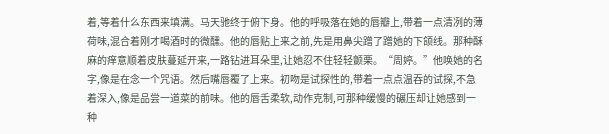着,等着什么东西来填满。马天驰终于俯下身。他的呼吸落在她的唇瓣上,带着一点清冽的薄荷味,混合着刚才喝酒时的微醺。他的唇贴上来之前,先是用鼻尖蹭了蹭她的下颌线。那种酥麻的痒意顺着皮肤蔓延开来,一路钻进耳朵里,让她忍不住轻轻颤栗。“周婷。”他唤她的名字,像是在念一个咒语。然后嘴唇覆了上来。初吻是试探性的,带着一点点温吞的试探,不急着深入,像是品尝一道菜的前味。他的唇舌柔软,动作克制,可那种缓慢的碾压却让她感到一种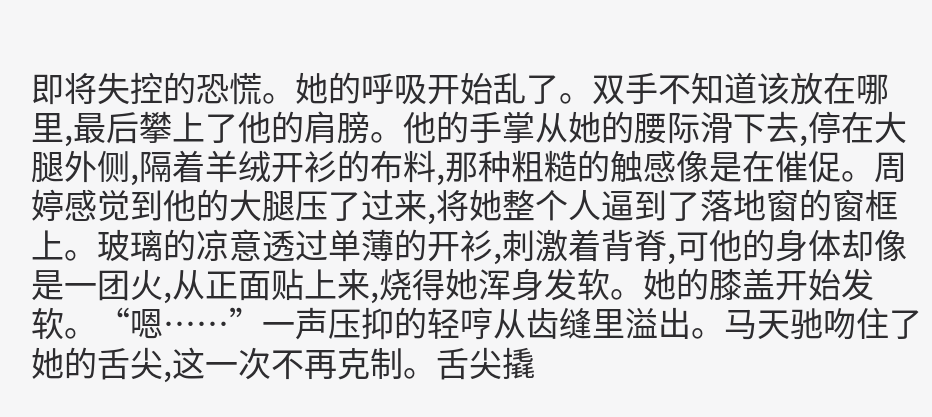即将失控的恐慌。她的呼吸开始乱了。双手不知道该放在哪里,最后攀上了他的肩膀。他的手掌从她的腰际滑下去,停在大腿外侧,隔着羊绒开衫的布料,那种粗糙的触感像是在催促。周婷感觉到他的大腿压了过来,将她整个人逼到了落地窗的窗框上。玻璃的凉意透过单薄的开衫,刺激着背脊,可他的身体却像是一团火,从正面贴上来,烧得她浑身发软。她的膝盖开始发软。“嗯……”一声压抑的轻哼从齿缝里溢出。马天驰吻住了她的舌尖,这一次不再克制。舌尖撬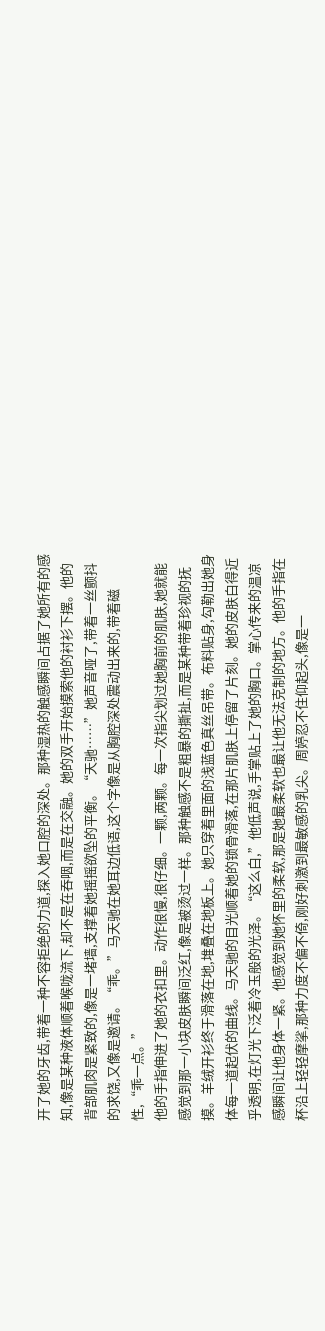开了她的牙齿,带着一种不容拒绝的力道,探入她口腔的深处。那种湿热的触感瞬间占据了她所有的感知,像是某种液体顺着喉咙流下,却不是在吞咽,而是在交融。她的双手开始摸索他的衬衫下摆。他的背部肌肉是紧致的,像是一堵墙,支撑着她摇摇欲坠的平衡。“天驰……”她声音哑了,带着一丝颤抖的求饶,又像是邀请。“乖。”马天驰在她耳边低语,这个字像是从胸腔深处震动出来的,带着磁性,“乖一点。”
他的手指伸进了她的衣扣里。动作很慢,很仔细。一颗,两颗。每一次指尖划过她胸前的肌肤,她就能感觉到那一小块皮肤瞬间泛红,像是被烫过一样。那种触感不是粗暴的撕扯,而是某种带着珍视的抚摸。羊绒开衫终于滑落在地,堆叠在地板上。她只穿着里面的浅蓝色真丝吊带。布料贴身,勾勒出她身体每一道起伏的曲线。马天驰的目光顺着她的锁骨滑落,在那片肌肤上停留了片刻。她的皮肤白得近乎透明,在灯光下泛着冷玉般的光泽。“这么白,”他低声说,手掌贴上了她的胸口。掌心传来的温凉感瞬间让他身体一紧。他感觉到她怀里的柔软,那是她最柔软也最让他无法克制的地方。他的手指在杯沿上轻轻摩挲,那种力度不偏不倚,刚好刺激到最敏感的乳尖。周婷忍不住仰起头,像是一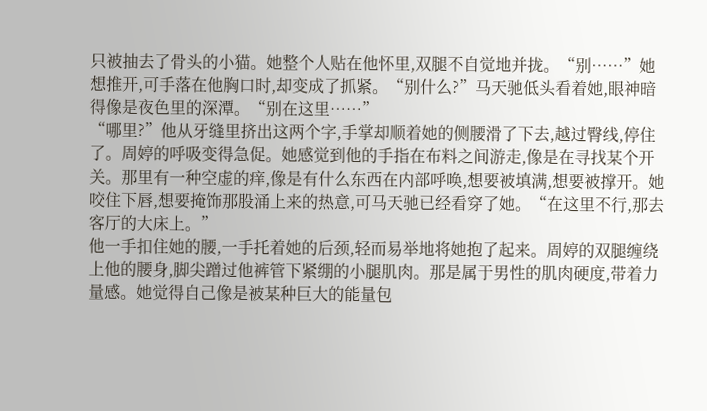只被抽去了骨头的小猫。她整个人贴在他怀里,双腿不自觉地并拢。“别……”她想推开,可手落在他胸口时,却变成了抓紧。“别什么?”马天驰低头看着她,眼神暗得像是夜色里的深潭。“别在这里……”
“哪里?”他从牙缝里挤出这两个字,手掌却顺着她的侧腰滑了下去,越过臀线,停住了。周婷的呼吸变得急促。她感觉到他的手指在布料之间游走,像是在寻找某个开关。那里有一种空虚的痒,像是有什么东西在内部呼唤,想要被填满,想要被撑开。她咬住下唇,想要掩饰那股涌上来的热意,可马天驰已经看穿了她。“在这里不行,那去客厅的大床上。”
他一手扣住她的腰,一手托着她的后颈,轻而易举地将她抱了起来。周婷的双腿缠绕上他的腰身,脚尖蹭过他裤管下紧绷的小腿肌肉。那是属于男性的肌肉硬度,带着力量感。她觉得自己像是被某种巨大的能量包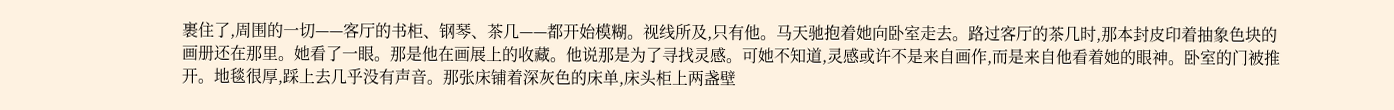裹住了,周围的一切——客厅的书柜、钢琴、茶几——都开始模糊。视线所及,只有他。马天驰抱着她向卧室走去。路过客厅的茶几时,那本封皮印着抽象色块的画册还在那里。她看了一眼。那是他在画展上的收藏。他说那是为了寻找灵感。可她不知道,灵感或许不是来自画作,而是来自他看着她的眼神。卧室的门被推开。地毯很厚,踩上去几乎没有声音。那张床铺着深灰色的床单,床头柜上两盏壁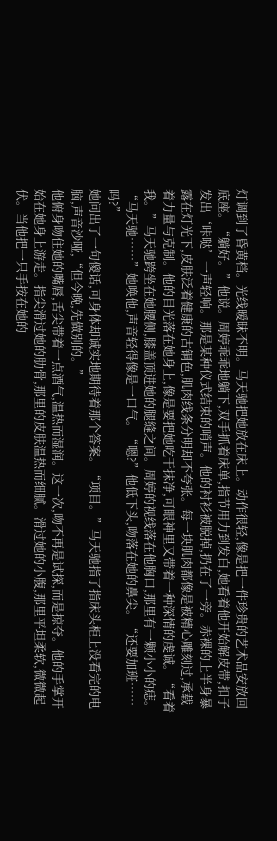灯调到了昏黄档。光线暧昧不明。马天驰把她放在床上。动作很轻,像是把一件珍贵的艺术品安放回底座。“躺好。”他说。周婷乖乖地躺下,双手抓着床单,指节用力到发白,她看着他开始解皮带,扣子发出‘咔哒’一声轻响。那是某种仪式结束的哨声。他的衬衫被脱掉,扔在了一旁。赤裸的上半身暴露在灯光下,皮肤泛着健康的古铜色,肌肉线条分明却不夸张。每一块肌肉都像是被精心雕刻过,承载着力量与克制。他的目光落在她身上,像是要把她吃干抹净,可眼神里又带着一种深情的虔诚。“看着我。”马天驰跨坐在她腰侧,膝盖顶进她的腿缝之间。周婷的视线落在他胸口,那里有一颗小小的痣。“马天驰……”她唤他,声音轻得像是一口气。“嗯?”他低下头,吻落在她的鼻尖。“还要加班……吗?”
她问出了一句傻话,可身体却诚实地期待着那个答案。“项目。”马天驰指了指床头柜上没看完的电脑,声音沙哑,“但今晚,先做别的。”
他俯身吻住她的嘴唇,舌尖带着一点酒气,温热而湿润。这一次,吻不再是试探,而是掠夺。他的手掌开始在她身上游走。指尖滑过她的肋骨,那里的皮肤温热而细腻。滑过她的小腹,那里平坦柔软,微微起伏。当他把一只手按在她的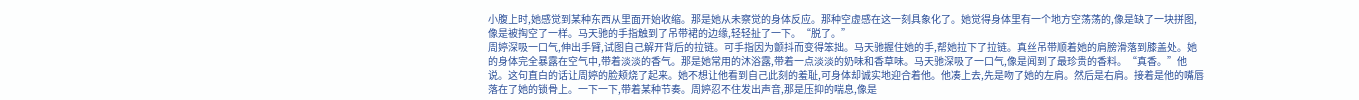小腹上时,她感觉到某种东西从里面开始收缩。那是她从未察觉的身体反应。那种空虚感在这一刻具象化了。她觉得身体里有一个地方空荡荡的,像是缺了一块拼图,像是被掏空了一样。马天驰的手指触到了吊带裙的边缘,轻轻扯了一下。“脱了。”
周婷深吸一口气,伸出手臂,试图自己解开背后的拉链。可手指因为颤抖而变得笨拙。马天驰握住她的手,帮她拉下了拉链。真丝吊带顺着她的肩膀滑落到膝盖处。她的身体完全暴露在空气中,带着淡淡的香气。那是她常用的沐浴露,带着一点淡淡的奶味和香草味。马天驰深吸了一口气,像是闻到了最珍贵的香料。“真香。”他说。这句直白的话让周婷的脸颊烧了起来。她不想让他看到自己此刻的羞耻,可身体却诚实地迎合着他。他凑上去,先是吻了她的左肩。然后是右肩。接着是他的嘴唇落在了她的锁骨上。一下一下,带着某种节奏。周婷忍不住发出声音,那是压抑的喘息,像是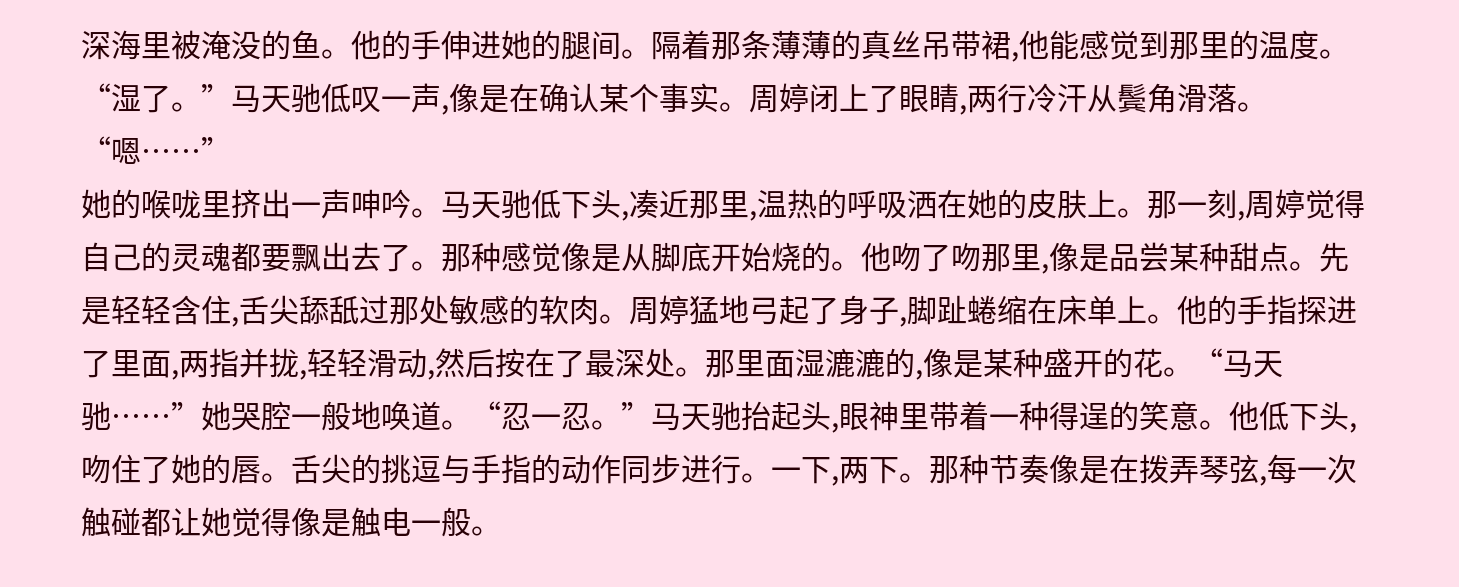深海里被淹没的鱼。他的手伸进她的腿间。隔着那条薄薄的真丝吊带裙,他能感觉到那里的温度。“湿了。”马天驰低叹一声,像是在确认某个事实。周婷闭上了眼睛,两行冷汗从鬓角滑落。“嗯……”
她的喉咙里挤出一声呻吟。马天驰低下头,凑近那里,温热的呼吸洒在她的皮肤上。那一刻,周婷觉得自己的灵魂都要飘出去了。那种感觉像是从脚底开始烧的。他吻了吻那里,像是品尝某种甜点。先是轻轻含住,舌尖舔舐过那处敏感的软肉。周婷猛地弓起了身子,脚趾蜷缩在床单上。他的手指探进了里面,两指并拢,轻轻滑动,然后按在了最深处。那里面湿漉漉的,像是某种盛开的花。“马天驰……”她哭腔一般地唤道。“忍一忍。”马天驰抬起头,眼神里带着一种得逞的笑意。他低下头,吻住了她的唇。舌尖的挑逗与手指的动作同步进行。一下,两下。那种节奏像是在拨弄琴弦,每一次触碰都让她觉得像是触电一般。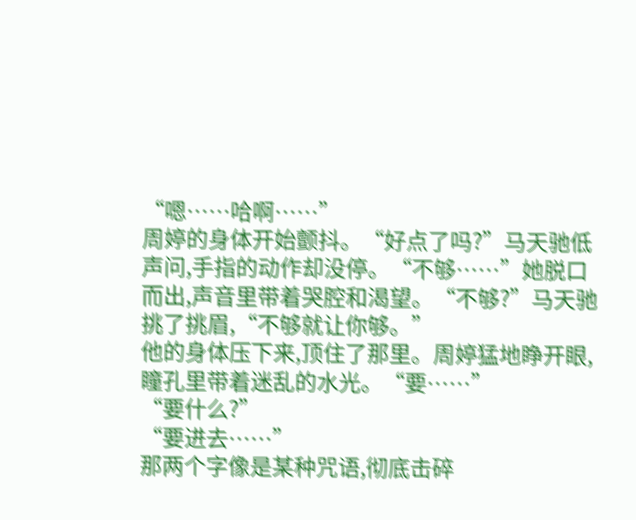“嗯……哈啊……”
周婷的身体开始颤抖。“好点了吗?”马天驰低声问,手指的动作却没停。“不够……”她脱口而出,声音里带着哭腔和渴望。“不够?”马天驰挑了挑眉,“不够就让你够。”
他的身体压下来,顶住了那里。周婷猛地睁开眼,瞳孔里带着迷乱的水光。“要……”
“要什么?”
“要进去……”
那两个字像是某种咒语,彻底击碎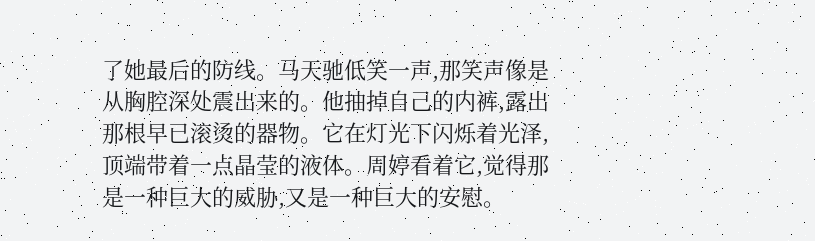了她最后的防线。马天驰低笑一声,那笑声像是从胸腔深处震出来的。他抽掉自己的内裤,露出那根早已滚烫的器物。它在灯光下闪烁着光泽,顶端带着一点晶莹的液体。周婷看着它,觉得那是一种巨大的威胁,又是一种巨大的安慰。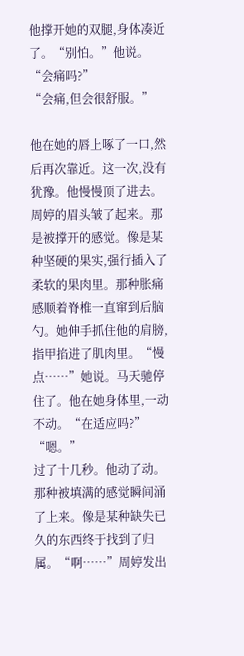他撑开她的双腿,身体凑近了。“别怕。”他说。“会痛吗?”
“会痛,但会很舒服。”

他在她的唇上啄了一口,然后再次靠近。这一次,没有犹豫。他慢慢顶了进去。周婷的眉头皱了起来。那是被撑开的感觉。像是某种坚硬的果实,强行插入了柔软的果肉里。那种胀痛感顺着脊椎一直窜到后脑勺。她伸手抓住他的肩膀,指甲掐进了肌肉里。“慢点……”她说。马天驰停住了。他在她身体里,一动不动。“在适应吗?”
“嗯。”
过了十几秒。他动了动。那种被填满的感觉瞬间涌了上来。像是某种缺失已久的东西终于找到了归属。“啊……”周婷发出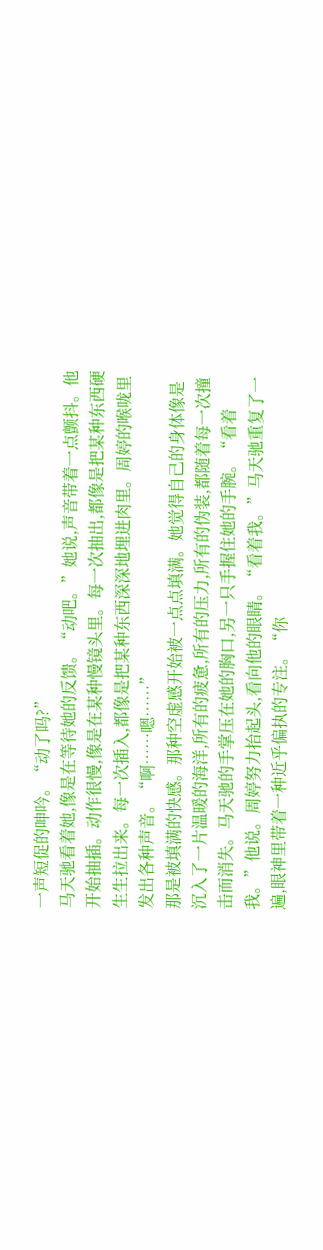一声短促的呻吟。“动了吗?”
马天驰看着她,像是在等待她的反馈。“动吧。”她说,声音带着一点颤抖。他开始抽插。动作很慢,像是在某种慢镜头里。每一次抽出,都像是把某种东西硬生生拉出来。每一次插入,都像是把某种东西深深地埋进肉里。周婷的喉咙里发出各种声音。“啊……嗯……”
那是被填满的快感。那种空虚感开始被一点点填满。她觉得自己的身体像是沉入了一片温暖的海洋,所有的疲惫,所有的压力,所有的伪装,都随着每一次撞击而消失。马天驰的手掌压在她的胸口,另一只手握住她的手腕。“看着我。”他说。周婷努力抬起头,看向他的眼睛。“看着我。”马天驰重复了一遍,眼神里带着一种近乎偏执的专注。“你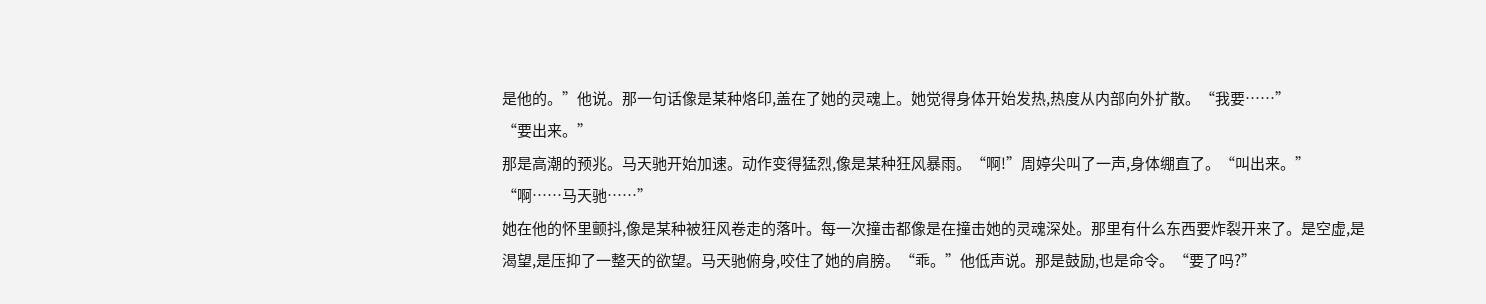是他的。”他说。那一句话像是某种烙印,盖在了她的灵魂上。她觉得身体开始发热,热度从内部向外扩散。“我要……”
“要出来。”
那是高潮的预兆。马天驰开始加速。动作变得猛烈,像是某种狂风暴雨。“啊!”周婷尖叫了一声,身体绷直了。“叫出来。”
“啊……马天驰……”
她在他的怀里颤抖,像是某种被狂风卷走的落叶。每一次撞击都像是在撞击她的灵魂深处。那里有什么东西要炸裂开来了。是空虚,是渴望,是压抑了一整天的欲望。马天驰俯身,咬住了她的肩膀。“乖。”他低声说。那是鼓励,也是命令。“要了吗?”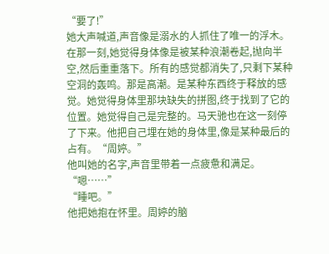“要了!”
她大声喊道,声音像是溺水的人抓住了唯一的浮木。在那一刻,她觉得身体像是被某种浪潮卷起,抛向半空,然后重重落下。所有的感觉都消失了,只剩下某种空洞的轰鸣。那是高潮。是某种东西终于释放的感觉。她觉得身体里那块缺失的拼图,终于找到了它的位置。她觉得自己是完整的。马天驰也在这一刻停了下来。他把自己埋在她的身体里,像是某种最后的占有。“周婷。”
他叫她的名字,声音里带着一点疲惫和满足。“嗯……”
“睡吧。”
他把她抱在怀里。周婷的脑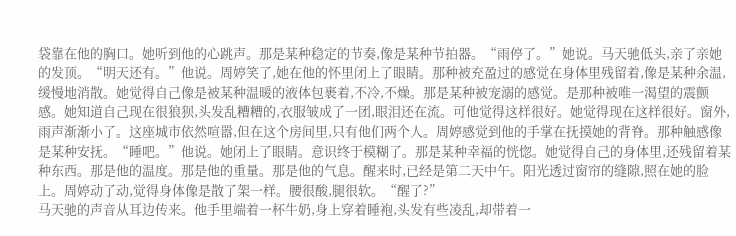袋靠在他的胸口。她听到他的心跳声。那是某种稳定的节奏,像是某种节拍器。“雨停了。”她说。马天驰低头,亲了亲她的发顶。“明天还有。”他说。周婷笑了,她在他的怀里闭上了眼睛。那种被充盈过的感觉在身体里残留着,像是某种余温,缓慢地消散。她觉得自己像是被某种温暖的液体包裹着,不冷,不燥。那是某种被宠溺的感觉。是那种被唯一渴望的震颤感。她知道自己现在很狼狈,头发乱糟糟的,衣服皱成了一团,眼泪还在流。可他觉得这样很好。她觉得现在这样很好。窗外,雨声渐渐小了。这座城市依然喧嚣,但在这个房间里,只有他们两个人。周婷感觉到他的手掌在抚摸她的背脊。那种触感像是某种安抚。“睡吧。”他说。她闭上了眼睛。意识终于模糊了。那是某种幸福的恍惚。她觉得自己的身体里,还残留着某种东西。那是他的温度。那是他的重量。那是他的气息。醒来时,已经是第二天中午。阳光透过窗帘的缝隙,照在她的脸上。周婷动了动,觉得身体像是散了架一样。腰很酸,腿很软。“醒了?”
马天驰的声音从耳边传来。他手里端着一杯牛奶,身上穿着睡袍,头发有些凌乱,却带着一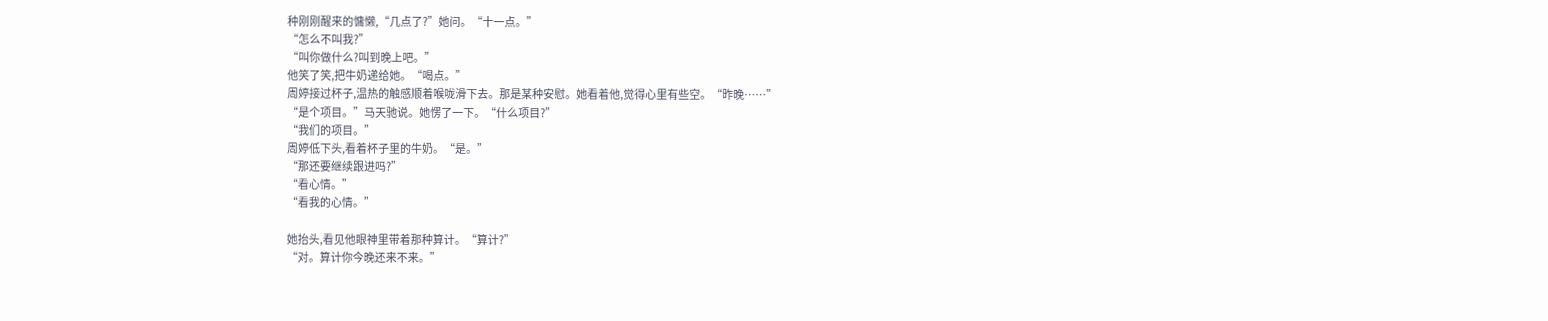种刚刚醒来的慵懒,“几点了?”她问。“十一点。”
“怎么不叫我?”
“叫你做什么?叫到晚上吧。”
他笑了笑,把牛奶递给她。“喝点。”
周婷接过杯子,温热的触感顺着喉咙滑下去。那是某种安慰。她看着他,觉得心里有些空。“昨晚……”
“是个项目。”马天驰说。她愣了一下。“什么项目?”
“我们的项目。”
周婷低下头,看着杯子里的牛奶。“是。”
“那还要继续跟进吗?”
“看心情。”
“看我的心情。”

她抬头,看见他眼神里带着那种算计。“算计?”
“对。算计你今晚还来不来。”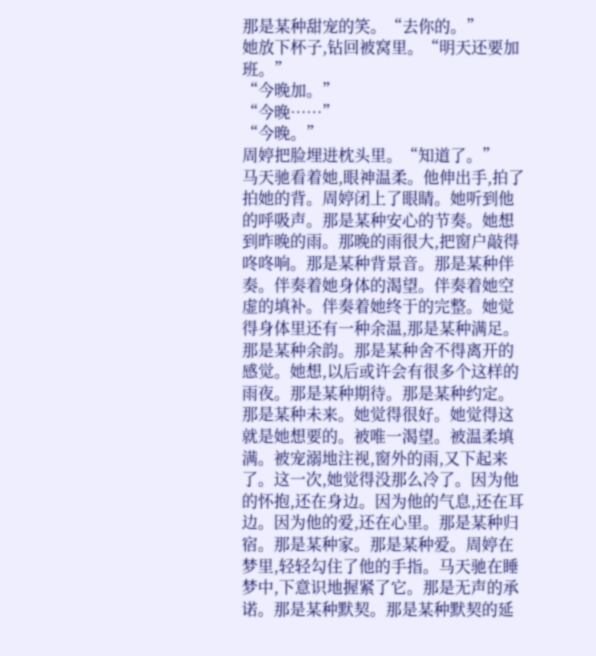那是某种甜宠的笑。“去你的。”
她放下杯子,钻回被窝里。“明天还要加班。”
“今晚加。”
“今晚……”
“今晚。”
周婷把脸埋进枕头里。“知道了。”
马天驰看着她,眼神温柔。他伸出手,拍了拍她的背。周婷闭上了眼睛。她听到他的呼吸声。那是某种安心的节奏。她想到昨晚的雨。那晚的雨很大,把窗户敲得咚咚响。那是某种背景音。那是某种伴奏。伴奏着她身体的渴望。伴奏着她空虚的填补。伴奏着她终于的完整。她觉得身体里还有一种余温,那是某种满足。那是某种余韵。那是某种舍不得离开的感觉。她想,以后或许会有很多个这样的雨夜。那是某种期待。那是某种约定。那是某种未来。她觉得很好。她觉得这就是她想要的。被唯一渴望。被温柔填满。被宠溺地注视,窗外的雨,又下起来了。这一次,她觉得没那么冷了。因为他的怀抱,还在身边。因为他的气息,还在耳边。因为他的爱,还在心里。那是某种归宿。那是某种家。那是某种爱。周婷在梦里,轻轻勾住了他的手指。马天驰在睡梦中,下意识地握紧了它。那是无声的承诺。那是某种默契。那是某种默契的延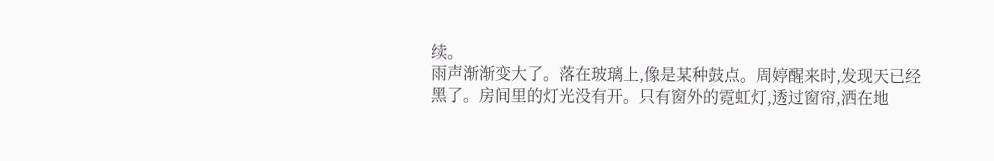续。
雨声渐渐变大了。落在玻璃上,像是某种鼓点。周婷醒来时,发现天已经黑了。房间里的灯光没有开。只有窗外的霓虹灯,透过窗帘,洒在地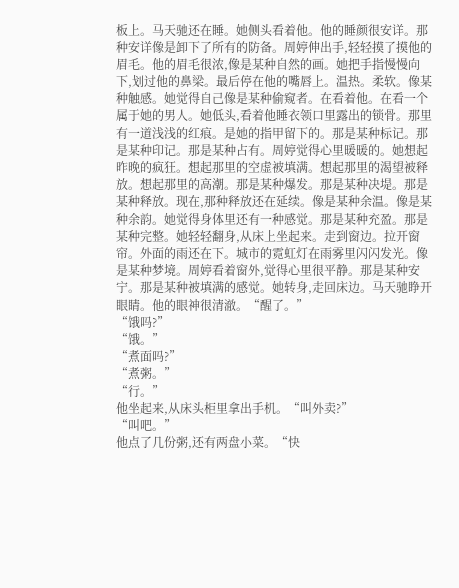板上。马天驰还在睡。她侧头看着他。他的睡颜很安详。那种安详像是卸下了所有的防备。周婷伸出手,轻轻摸了摸他的眉毛。他的眉毛很浓,像是某种自然的画。她把手指慢慢向下,划过他的鼻梁。最后停在他的嘴唇上。温热。柔软。像某种触感。她觉得自己像是某种偷窥者。在看着他。在看一个属于她的男人。她低头,看着他睡衣领口里露出的锁骨。那里有一道浅浅的红痕。是她的指甲留下的。那是某种标记。那是某种印记。那是某种占有。周婷觉得心里暖暖的。她想起昨晚的疯狂。想起那里的空虚被填满。想起那里的渴望被释放。想起那里的高潮。那是某种爆发。那是某种决堤。那是某种释放。现在,那种释放还在延续。像是某种余温。像是某种余韵。她觉得身体里还有一种感觉。那是某种充盈。那是某种完整。她轻轻翻身,从床上坐起来。走到窗边。拉开窗帘。外面的雨还在下。城市的霓虹灯在雨雾里闪闪发光。像是某种梦境。周婷看着窗外,觉得心里很平静。那是某种安宁。那是某种被填满的感觉。她转身,走回床边。马天驰睁开眼睛。他的眼神很清澈。“醒了。”
“饿吗?”
“饿。”
“煮面吗?”
“煮粥。”
“行。”
他坐起来,从床头柜里拿出手机。“叫外卖?”
“叫吧。”
他点了几份粥,还有两盘小菜。“快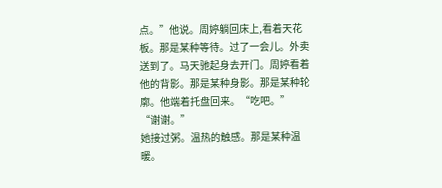点。”他说。周婷躺回床上,看着天花板。那是某种等待。过了一会儿。外卖送到了。马天驰起身去开门。周婷看着他的背影。那是某种身影。那是某种轮廓。他端着托盘回来。“吃吧。”
“谢谢。”
她接过粥。温热的触感。那是某种温暖。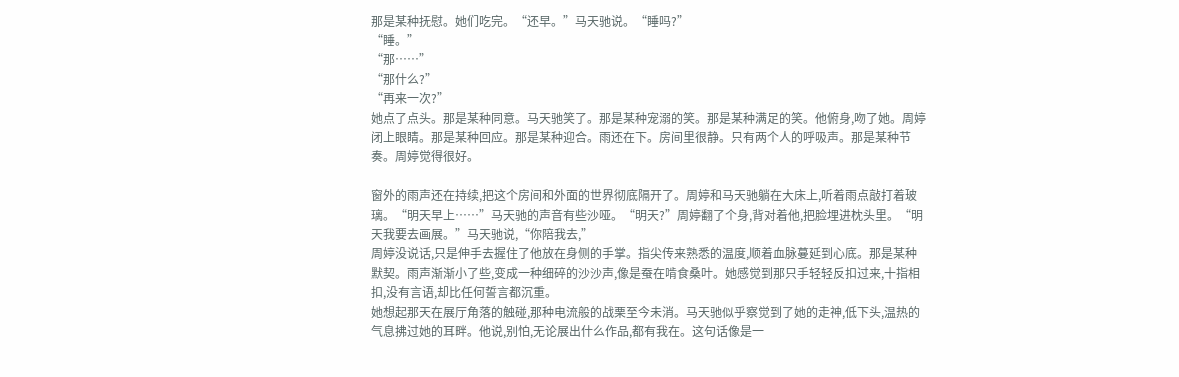那是某种抚慰。她们吃完。“还早。”马天驰说。“睡吗?”
“睡。”
“那……”
“那什么?”
“再来一次?”
她点了点头。那是某种同意。马天驰笑了。那是某种宠溺的笑。那是某种满足的笑。他俯身,吻了她。周婷闭上眼睛。那是某种回应。那是某种迎合。雨还在下。房间里很静。只有两个人的呼吸声。那是某种节奏。周婷觉得很好。

窗外的雨声还在持续,把这个房间和外面的世界彻底隔开了。周婷和马天驰躺在大床上,听着雨点敲打着玻璃。“明天早上……”马天驰的声音有些沙哑。“明天?”周婷翻了个身,背对着他,把脸埋进枕头里。“明天我要去画展。”马天驰说,“你陪我去,”
周婷没说话,只是伸手去握住了他放在身侧的手掌。指尖传来熟悉的温度,顺着血脉蔓延到心底。那是某种默契。雨声渐渐小了些,变成一种细碎的沙沙声,像是蚕在啃食桑叶。她感觉到那只手轻轻反扣过来,十指相扣,没有言语,却比任何誓言都沉重。
她想起那天在展厅角落的触碰,那种电流般的战栗至今未消。马天驰似乎察觉到了她的走神,低下头,温热的气息拂过她的耳畔。他说,别怕,无论展出什么作品,都有我在。这句话像是一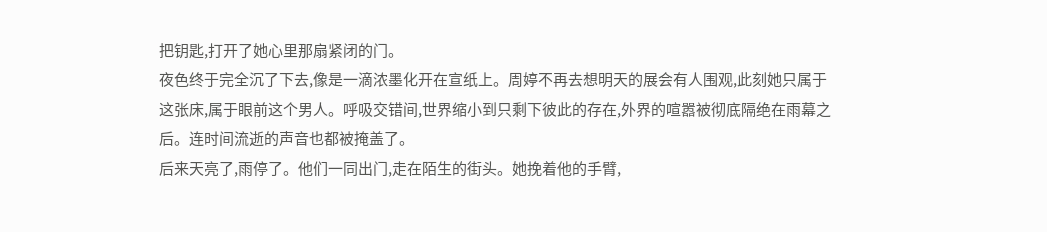把钥匙,打开了她心里那扇紧闭的门。
夜色终于完全沉了下去,像是一滴浓墨化开在宣纸上。周婷不再去想明天的展会有人围观,此刻她只属于这张床,属于眼前这个男人。呼吸交错间,世界缩小到只剩下彼此的存在,外界的喧嚣被彻底隔绝在雨幕之后。连时间流逝的声音也都被掩盖了。
后来天亮了,雨停了。他们一同出门,走在陌生的街头。她挽着他的手臂,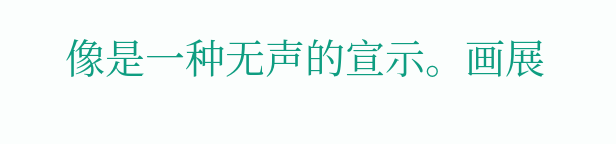像是一种无声的宣示。画展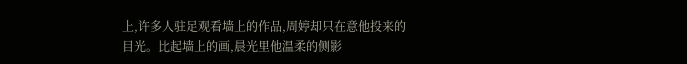上,许多人驻足观看墙上的作品,周婷却只在意他投来的目光。比起墙上的画,晨光里他温柔的侧影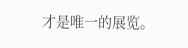才是唯一的展览。